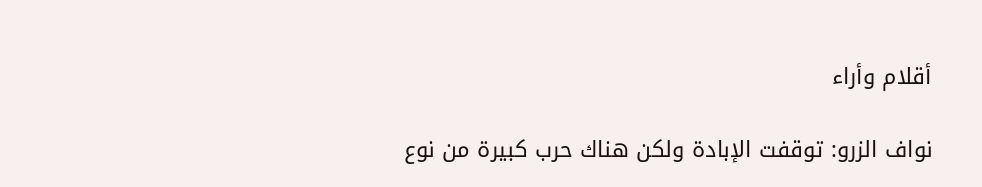أقلام وأراء

نواف الزرو: توقفت الإبادة ولكن هناك حرب كبيرة من نوع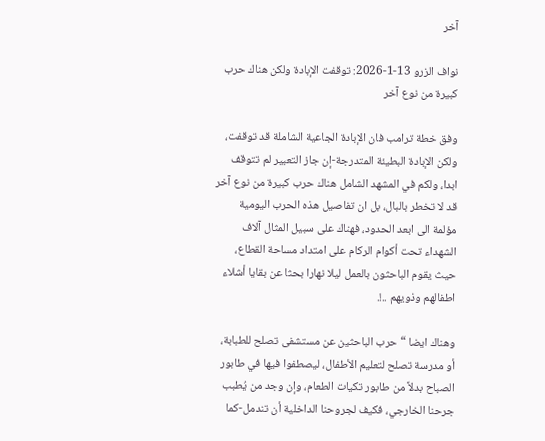آخر

نواف الزرو 13-1-2026: توقفت الإبادة ولكن هناك حرب كبيرة من نوع آخر

وفق خطة ترامب فان الإبادة الجاعية الشاملة قد توقفت، ولكن الإبادة البطيئة المتدرجة-إن جاز التعبير لم تتوقف ابدا، ولكم في المشهد الشامل هناك حرب كبيرة من نوع آخر قد لا تخطر بالبال، بل ان تفاصيل هذه الحرب اليومية مؤلمة الى ابعد الحدود، فهناك على سبيل المثال آلاف الشهداء تحت أكوام الركام على امتداد مساحة القطاع، حيث يقوم الباحثون بالعمل ليلا نهارا بحثا عن بقايا أشلاء اطفالهم وذويهم ..!.

وهناك ايضا “حرب الباحثين عن مستشفى تصلح للطبابة، أو مدرسة تصلح لتعليم الأطفال، ليصطفوا فيها في طابور الصباح بدلاً من طابور تكيات الطعام، وإن وجد من يُطبب جرحنا الخارجي، فكيف لجروحنا الداخلية أن تندمل-كما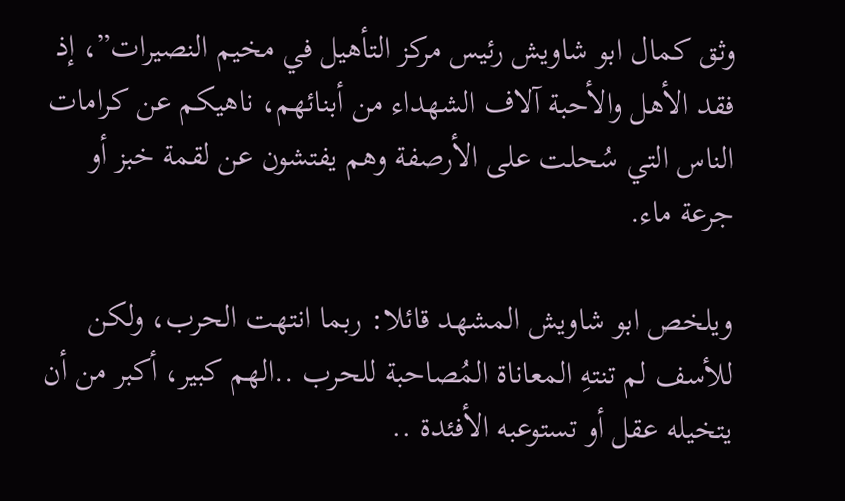وثق كمال ابو شاويش رئيس مركز التأهيل في مخيم النصيرات”، إذ فقد الأهل والأحبة آلاف الشهداء من أبنائهم، ناهيكم عن كرامات الناس التي سُحلت على الأرصفة وهم يفتشون عن لقمة خبز أو جرعة ماء.

ويلخص ابو شاويش المشهد قائلا: ربما انتهت الحرب، ولكن للأسف لم تنتهِ المعاناة المُصاحبة للحرب ..الهم كبير، أكبر من أن يتخيله عقل أو تستوعبه الأفئدة ..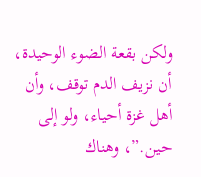ولكن بقعة الضوء الوحيدة، أن نزيف الدم توقف، وأن أهل غزة أحياء، ولو إلى حين.”، وهناك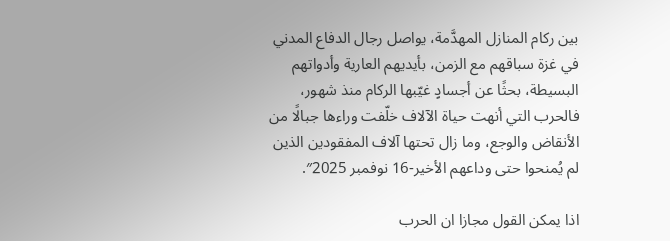بين ركام المنازل المهدَّمة، يواصل رجال الدفاع المدني في غزة سباقهم مع الزمن، بأيديهم العارية وأدواتهم البسيطة، بحثًا عن أجسادٍ غيّبها الركام منذ شهور، فالحرب التي أنهت حياة الآلاف خلّفت وراءها جبالًا من الأنقاض والوجع، وما زال تحتها آلاف المفقودين الذين لم يُمنحوا حتى وداعهم الأخير-16 نوفمبر 2025″.

اذا يمكن القول مجازا ان الحرب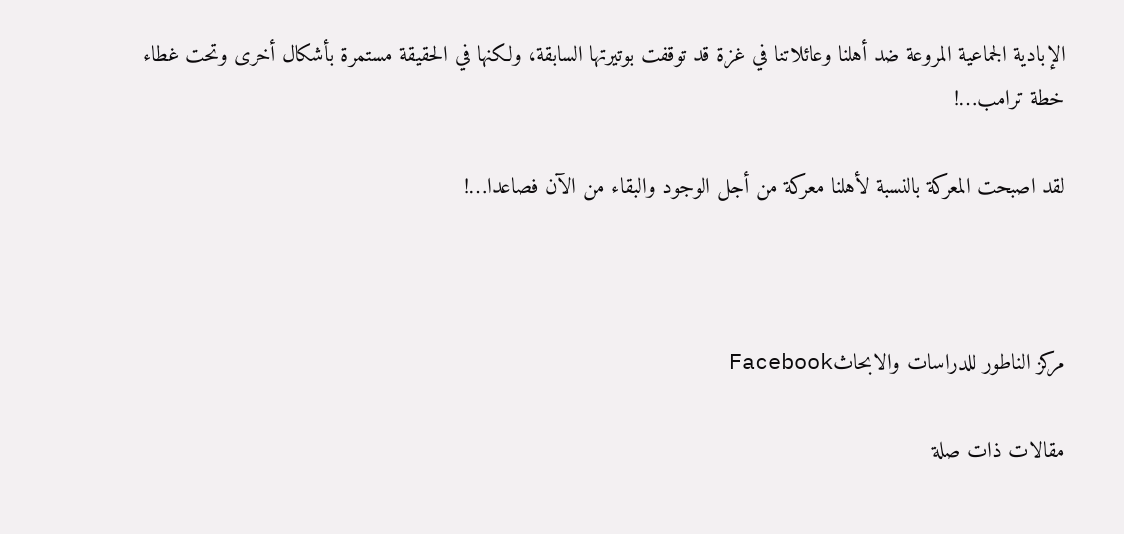الإبادية الجماعية المروعة ضد أهلنا وعائلاتنا في غزة قد توقفت بوتيرتها السابقة، ولكنها في الحقيقة مستمرة بأشكال أخرى وتحت غطاء خطة ترامب…!

لقد اصبحت المعركة بالنسبة لأهلنا معركة من أجل الوجود والبقاء من الآن فصاعدا…!



مركز الناطور للدراسات والابحاثFacebook

مقالات ذات صلة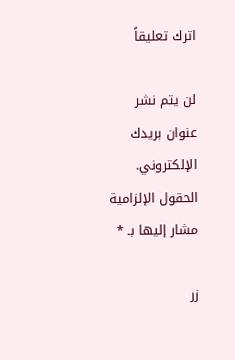اترك تعليقاً

لن يتم نشر عنوان بريدك الإلكتروني. الحقول الإلزامية مشار إليها بـ *

زر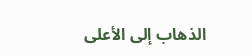الذهاب إلى الأعلى